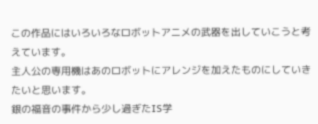この作品にはいろいろなロボットアニメの武器を出していこうと考えています。
主人公の専用機はあのロボットにアレンジを加えたものにしていきたいと思います。
銀の福音の事件から少し過ぎたIS学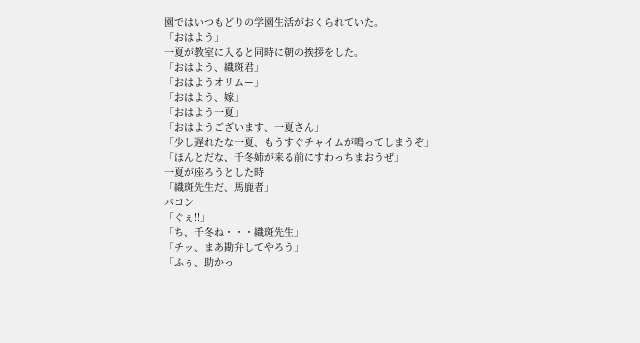園ではいつもどりの学園生活がおくられていた。
「おはよう」
一夏が教室に入ると同時に朝の挨拶をした。
「おはよう、織斑君」
「おはようオリムー」
「おはよう、嫁」
「おはよう一夏」
「おはようございます、一夏さん」
「少し遅れたな一夏、もうすぐチャイムが鳴ってしまうぞ」
「ほんとだな、千冬姉が来る前にすわっちまおうぜ」
一夏が座ろうとした時
「織斑先生だ、馬鹿者」
バコン
「ぐぇ!!」
「ち、千冬ね・・・織斑先生」
「チッ、まあ勘弁してやろう」
「ふぅ、助かっ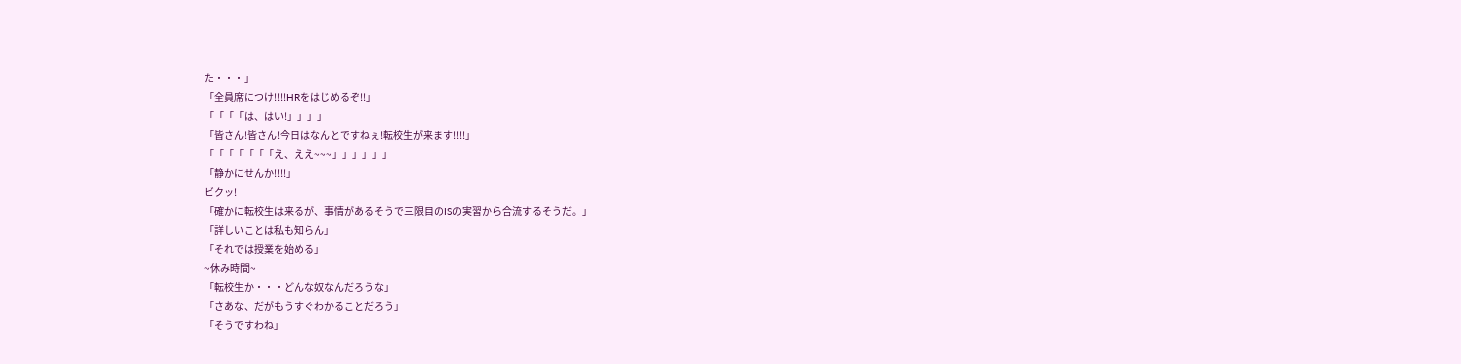た・・・」
「全員席につけ!!!!HRをはじめるぞ!!」
「「「「は、はい!」」」」
「皆さん!皆さん!今日はなんとですねぇ!転校生が来ます!!!!」
「「「「「「「え、ええ~~~」」」」」」
「静かにせんか!!!!」
ビクッ!
「確かに転校生は来るが、事情があるそうで三限目のISの実習から合流するそうだ。」
「詳しいことは私も知らん」
「それでは授業を始める」
~休み時間~
「転校生か・・・どんな奴なんだろうな」
「さあな、だがもうすぐわかることだろう」
「そうですわね」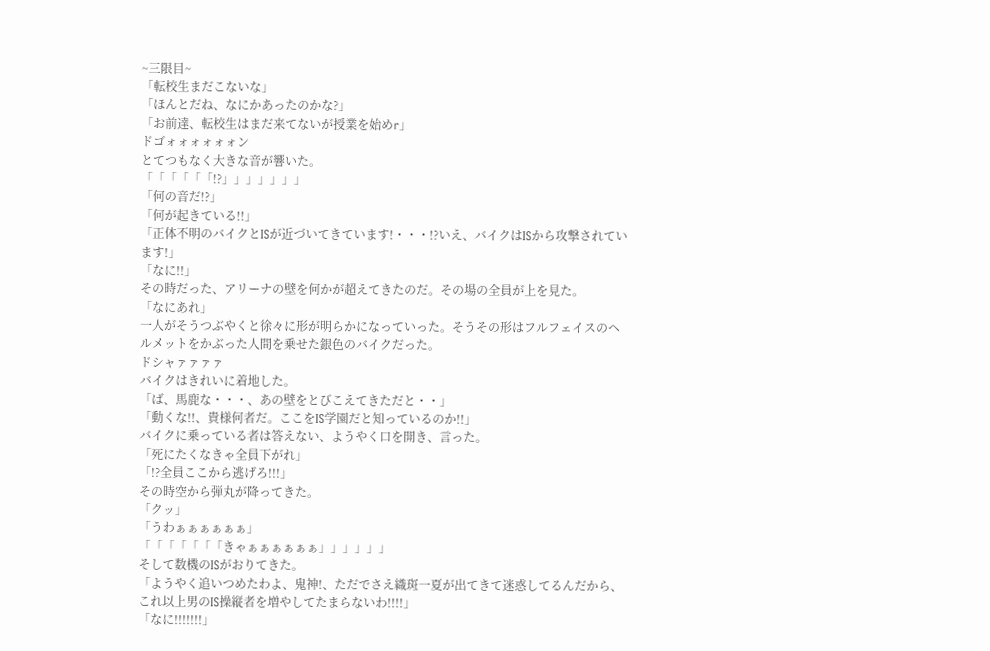~三限目~
「転校生まだこないな」
「ほんとだね、なにかあったのかな?」
「お前達、転校生はまだ来てないが授業を始めr」
ドゴォォォォォォン
とてつもなく大きな音が響いた。
「「「「「「!?」」」」」」」
「何の音だ!?」
「何が起きている!!」
「正体不明のバイクとISが近づいてきています!・・・!?いえ、バイクはISから攻撃されています!」
「なに!!」
その時だった、アリーナの壁を何かが超えてきたのだ。その場の全員が上を見た。
「なにあれ」
一人がそうつぶやくと徐々に形が明らかになっていった。そうその形はフルフェイスのヘルメットをかぶった人間を乗せた銀色のバイクだった。
ドシャァァァァ
バイクはきれいに着地した。
「ば、馬鹿な・・・、あの壁をとびこえてきただと・・」
「動くな!!、貴様何者だ。ここをIS学園だと知っているのか!!」
バイクに乗っている者は答えない、ようやく口を開き、言った。
「死にたくなきゃ全員下がれ」
「!?全員ここから逃げろ!!!」
その時空から弾丸が降ってきた。
「クッ」
「うわぁぁぁぁぁぁ」
「「「「「「「きゃぁぁぁぁぁぁ」」」」」」
そして数機のISがおりてきた。
「ようやく追いつめたわよ、鬼神!、ただでさえ織斑一夏が出てきて迷惑してるんだから、これ以上男のIS操縦者を増やしてたまらないわ!!!!」
「なに!!!!!!!」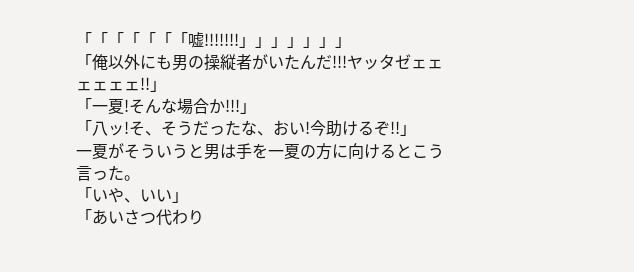「「「「「「「嘘!!!!!!!」」」」」」」
「俺以外にも男の操縦者がいたんだ!!!ヤッタゼェェェェェェ!!」
「一夏!そんな場合か!!!」
「八ッ!そ、そうだったな、おい!今助けるぞ!!」
一夏がそういうと男は手を一夏の方に向けるとこう言った。
「いや、いい」
「あいさつ代わり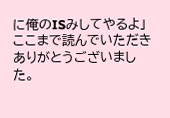に俺のISみしてやるよ」
ここまで読んでいただきありがとうございました。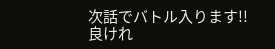次話でバトル入ります!!
良けれ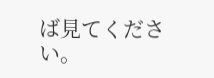ば見てください。